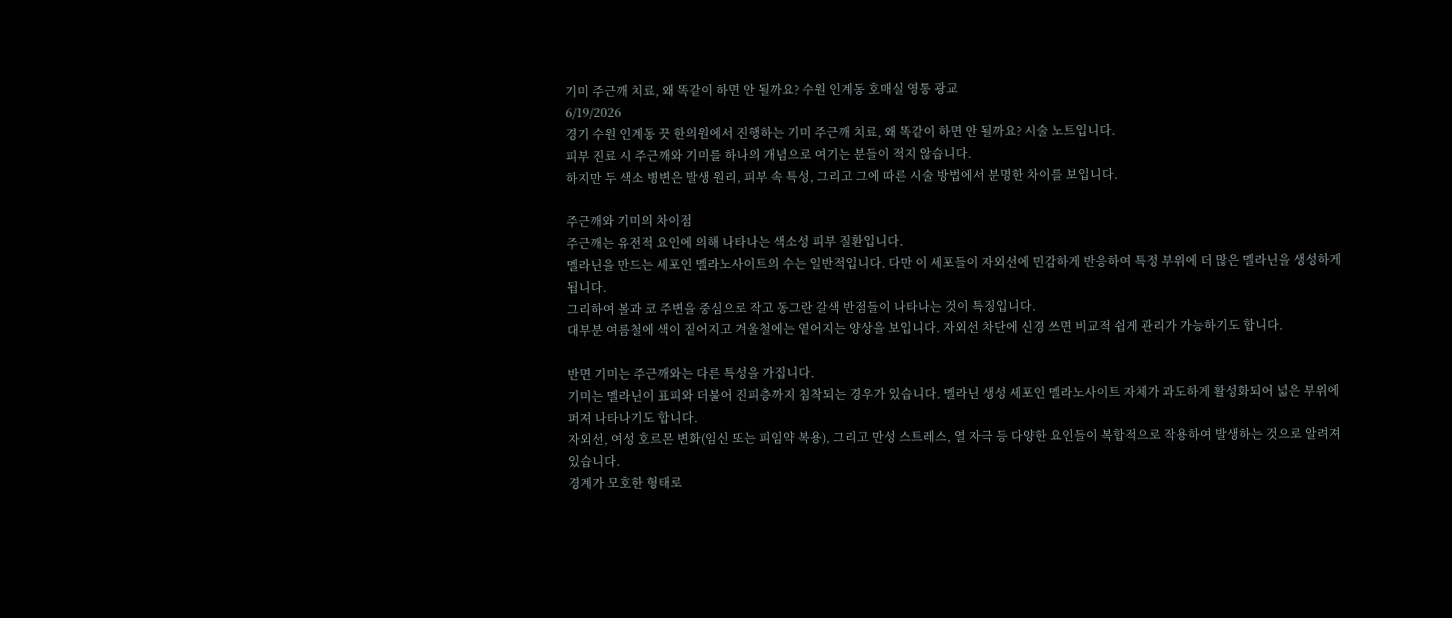기미 주근깨 치료, 왜 똑같이 하면 안 될까요? 수원 인계동 호매실 영통 광교
6/19/2026
경기 수원 인계동 끗 한의원에서 진행하는 기미 주근깨 치료, 왜 똑같이 하면 안 될까요? 시술 노트입니다.
피부 진료 시 주근깨와 기미를 하나의 개념으로 여기는 분들이 적지 않습니다.
하지만 두 색소 병변은 발생 원리, 피부 속 특성, 그리고 그에 따른 시술 방법에서 분명한 차이를 보입니다.

주근깨와 기미의 차이점
주근깨는 유전적 요인에 의해 나타나는 색소성 피부 질환입니다.
멜라닌을 만드는 세포인 멜라노사이트의 수는 일반적입니다. 다만 이 세포들이 자외선에 민감하게 반응하여 특정 부위에 더 많은 멜라닌을 생성하게 됩니다.
그리하여 볼과 코 주변을 중심으로 작고 동그란 갈색 반점들이 나타나는 것이 특징입니다.
대부분 여름철에 색이 짙어지고 겨울철에는 옅어지는 양상을 보입니다. 자외선 차단에 신경 쓰면 비교적 쉽게 관리가 가능하기도 합니다.

반면 기미는 주근깨와는 다른 특성을 가집니다.
기미는 멜라닌이 표피와 더불어 진피층까지 침착되는 경우가 있습니다. 멜라닌 생성 세포인 멜라노사이트 자체가 과도하게 활성화되어 넓은 부위에 퍼져 나타나기도 합니다.
자외선, 여성 호르몬 변화(임신 또는 피임약 복용), 그리고 만성 스트레스, 열 자극 등 다양한 요인들이 복합적으로 작용하여 발생하는 것으로 알려져 있습니다.
경계가 모호한 형태로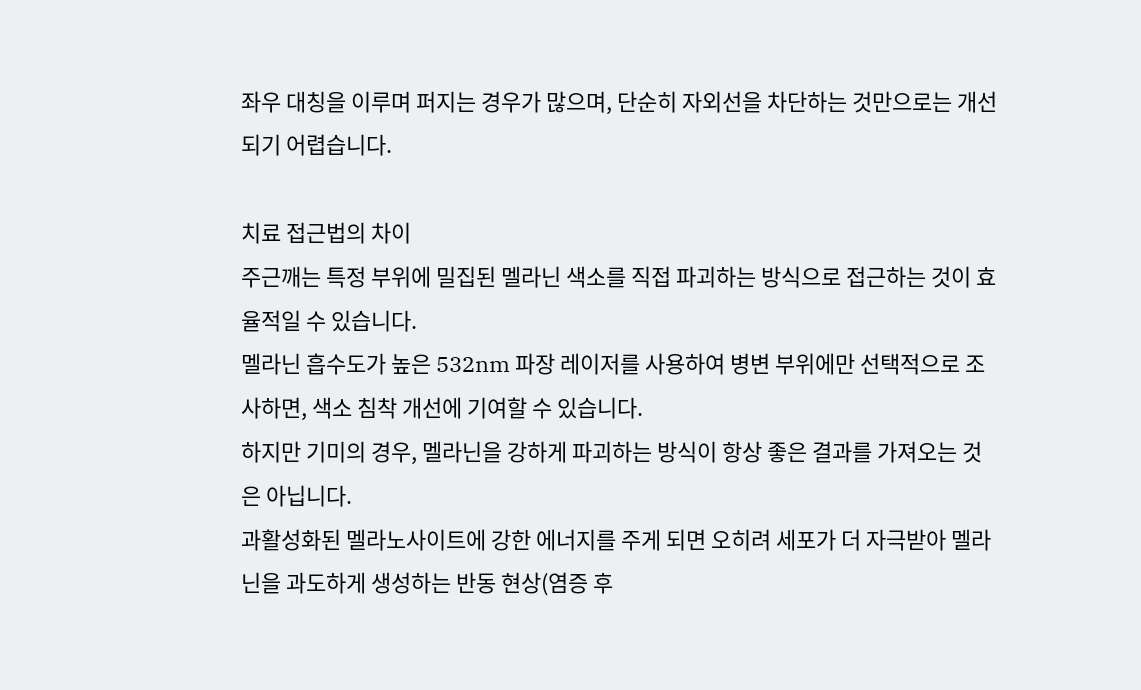좌우 대칭을 이루며 퍼지는 경우가 많으며, 단순히 자외선을 차단하는 것만으로는 개선되기 어렵습니다.

치료 접근법의 차이
주근깨는 특정 부위에 밀집된 멜라닌 색소를 직접 파괴하는 방식으로 접근하는 것이 효율적일 수 있습니다.
멜라닌 흡수도가 높은 532nm 파장 레이저를 사용하여 병변 부위에만 선택적으로 조사하면, 색소 침착 개선에 기여할 수 있습니다.
하지만 기미의 경우, 멜라닌을 강하게 파괴하는 방식이 항상 좋은 결과를 가져오는 것은 아닙니다.
과활성화된 멜라노사이트에 강한 에너지를 주게 되면 오히려 세포가 더 자극받아 멜라닌을 과도하게 생성하는 반동 현상(염증 후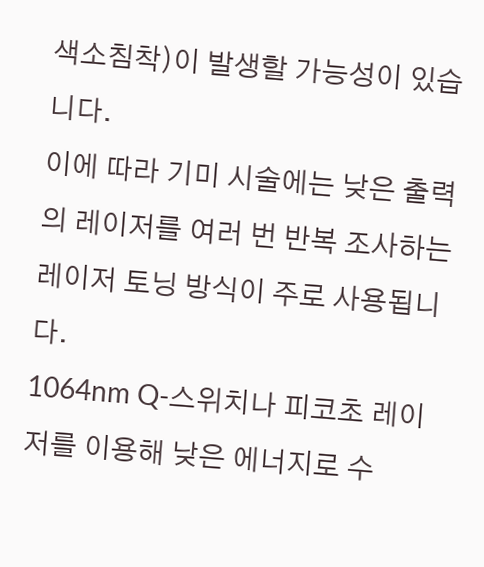색소침착)이 발생할 가능성이 있습니다.
이에 따라 기미 시술에는 낮은 출력의 레이저를 여러 번 반복 조사하는 레이저 토닝 방식이 주로 사용됩니다.
1064nm Q-스위치나 피코초 레이저를 이용해 낮은 에너지로 수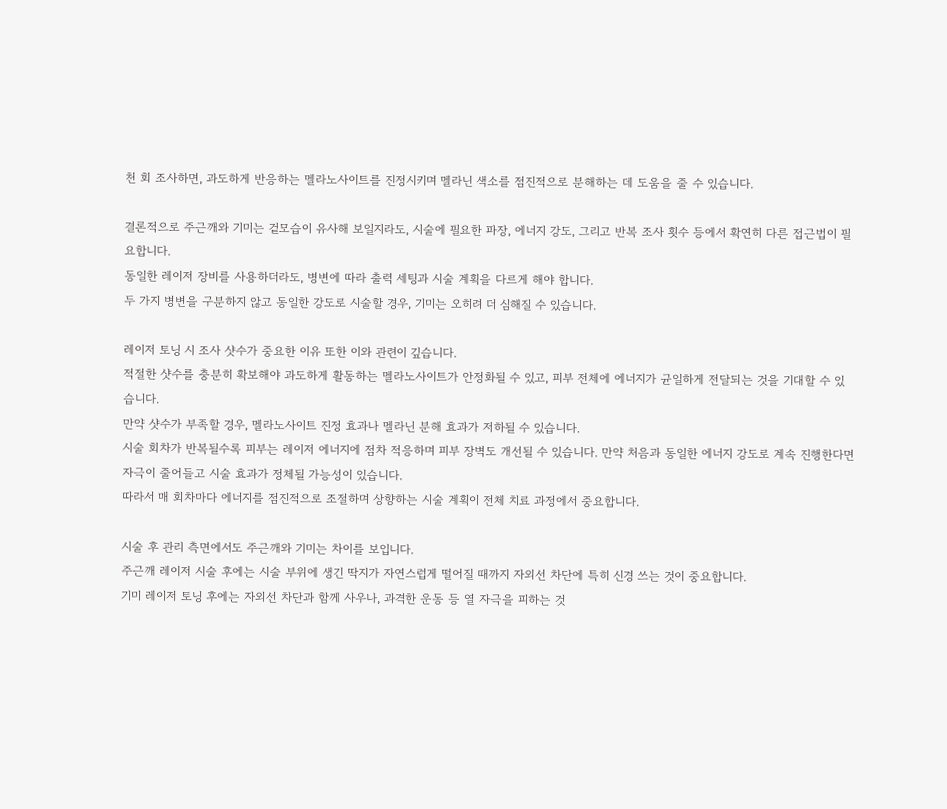천 회 조사하면, 과도하게 반응하는 멜라노사이트를 진정시키며 멜라닌 색소를 점진적으로 분해하는 데 도움을 줄 수 있습니다.

결론적으로 주근깨와 기미는 겉모습이 유사해 보일지라도, 시술에 필요한 파장, 에너지 강도, 그리고 반복 조사 횟수 등에서 확연히 다른 접근법이 필요합니다.
동일한 레이저 장비를 사용하더라도, 병변에 따라 출력 세팅과 시술 계획을 다르게 해야 합니다.
두 가지 병변을 구분하지 않고 동일한 강도로 시술할 경우, 기미는 오히려 더 심해질 수 있습니다.

레이저 토닝 시 조사 샷수가 중요한 이유 또한 이와 관련이 깊습니다.
적절한 샷수를 충분히 확보해야 과도하게 활동하는 멜라노사이트가 안정화될 수 있고, 피부 전체에 에너지가 균일하게 전달되는 것을 기대할 수 있습니다.
만약 샷수가 부족할 경우, 멜라노사이트 진정 효과나 멜라닌 분해 효과가 저하될 수 있습니다.
시술 회차가 반복될수록 피부는 레이저 에너지에 점차 적응하며 피부 장벽도 개선될 수 있습니다. 만약 처음과 동일한 에너지 강도로 계속 진행한다면 자극이 줄어들고 시술 효과가 정체될 가능성이 있습니다.
따라서 매 회차마다 에너지를 점진적으로 조절하며 상향하는 시술 계획이 전체 치료 과정에서 중요합니다.

시술 후 관리 측면에서도 주근깨와 기미는 차이를 보입니다.
주근깨 레이저 시술 후에는 시술 부위에 생긴 딱지가 자연스럽게 떨어질 때까지 자외선 차단에 특히 신경 쓰는 것이 중요합니다.
기미 레이저 토닝 후에는 자외선 차단과 함께 사우나, 과격한 운동 등 열 자극을 피하는 것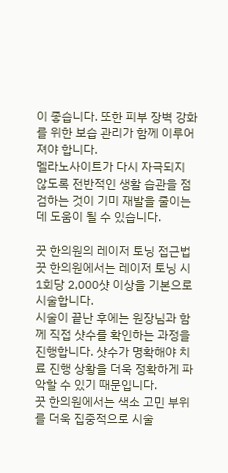이 좋습니다. 또한 피부 장벽 강화를 위한 보습 관리가 함께 이루어져야 합니다.
멜라노사이트가 다시 자극되지 않도록 전반적인 생활 습관을 점검하는 것이 기미 재발을 줄이는 데 도움이 될 수 있습니다.

끗 한의원의 레이저 토닝 접근법
끗 한의원에서는 레이저 토닝 시 1회당 2,000샷 이상을 기본으로 시술합니다.
시술이 끝난 후에는 원장님과 함께 직접 샷수를 확인하는 과정을 진행합니다. 샷수가 명확해야 치료 진행 상황을 더욱 정확하게 파악할 수 있기 때문입니다.
끗 한의원에서는 색소 고민 부위를 더욱 집중적으로 시술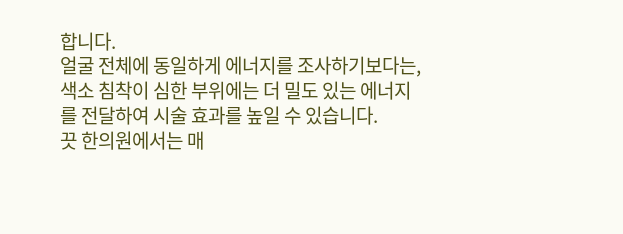합니다.
얼굴 전체에 동일하게 에너지를 조사하기보다는, 색소 침착이 심한 부위에는 더 밀도 있는 에너지를 전달하여 시술 효과를 높일 수 있습니다.
끗 한의원에서는 매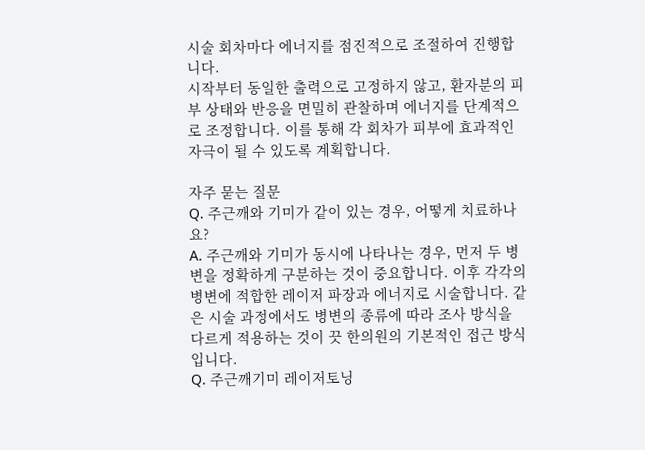시술 회차마다 에너지를 점진적으로 조절하여 진행합니다.
시작부터 동일한 출력으로 고정하지 않고, 환자분의 피부 상태와 반응을 면밀히 관찰하며 에너지를 단계적으로 조정합니다. 이를 통해 각 회차가 피부에 효과적인 자극이 될 수 있도록 계획합니다.

자주 묻는 질문
Q. 주근깨와 기미가 같이 있는 경우, 어떻게 치료하나요?
A. 주근깨와 기미가 동시에 나타나는 경우, 먼저 두 병변을 정확하게 구분하는 것이 중요합니다. 이후 각각의 병변에 적합한 레이저 파장과 에너지로 시술합니다. 같은 시술 과정에서도 병변의 종류에 따라 조사 방식을 다르게 적용하는 것이 끗 한의원의 기본적인 접근 방식입니다.
Q. 주근깨기미 레이저토닝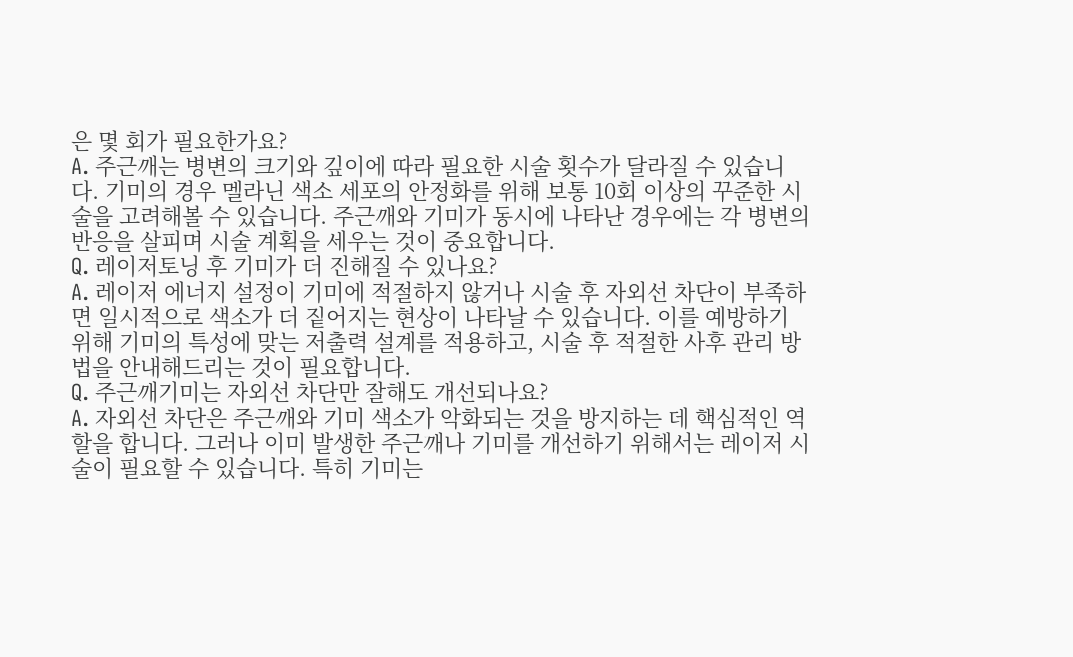은 몇 회가 필요한가요?
A. 주근깨는 병변의 크기와 깊이에 따라 필요한 시술 횟수가 달라질 수 있습니다. 기미의 경우 멜라닌 색소 세포의 안정화를 위해 보통 10회 이상의 꾸준한 시술을 고려해볼 수 있습니다. 주근깨와 기미가 동시에 나타난 경우에는 각 병변의 반응을 살피며 시술 계획을 세우는 것이 중요합니다.
Q. 레이저토닝 후 기미가 더 진해질 수 있나요?
A. 레이저 에너지 설정이 기미에 적절하지 않거나 시술 후 자외선 차단이 부족하면 일시적으로 색소가 더 짙어지는 현상이 나타날 수 있습니다. 이를 예방하기 위해 기미의 특성에 맞는 저출력 설계를 적용하고, 시술 후 적절한 사후 관리 방법을 안내해드리는 것이 필요합니다.
Q. 주근깨기미는 자외선 차단만 잘해도 개선되나요?
A. 자외선 차단은 주근깨와 기미 색소가 악화되는 것을 방지하는 데 핵심적인 역할을 합니다. 그러나 이미 발생한 주근깨나 기미를 개선하기 위해서는 레이저 시술이 필요할 수 있습니다. 특히 기미는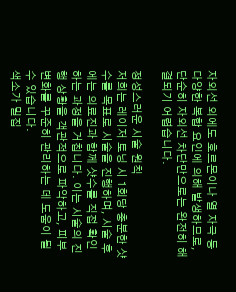자외선 외에도 호르몬이나 열 자극 등 다양한 복합 요인에 의해 발생하므로, 단순히 자외선 차단만으로는 완전히 해결되기 어렵습니다.

정성스러운 시술 원칙
저희는 레이저 토닝 시 1회당 충분한 샷수를 목표로 시술을 진행하며, 시술 후에는 의료진과 함께 샷수를 직접 확인하는 과정을 거칩니다. 이는 시술의 진행 상황을 객관적으로 파악하고, 피부 변화를 꾸준히 관리하는 데 도움이 될 수 있습니다.
색소가 밀집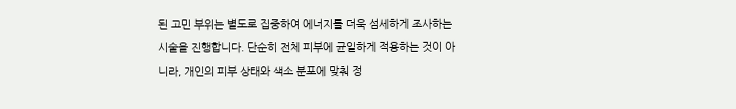된 고민 부위는 별도로 집중하여 에너지를 더욱 섬세하게 조사하는 시술을 진행합니다. 단순히 전체 피부에 균일하게 적용하는 것이 아니라, 개인의 피부 상태와 색소 분포에 맞춰 정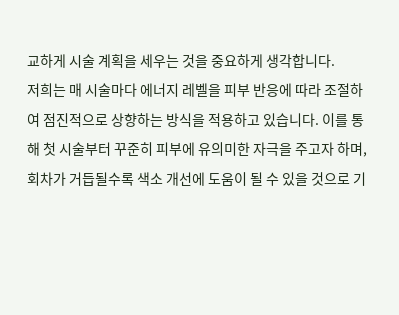교하게 시술 계획을 세우는 것을 중요하게 생각합니다.
저희는 매 시술마다 에너지 레벨을 피부 반응에 따라 조절하여 점진적으로 상향하는 방식을 적용하고 있습니다. 이를 통해 첫 시술부터 꾸준히 피부에 유의미한 자극을 주고자 하며, 회차가 거듭될수록 색소 개선에 도움이 될 수 있을 것으로 기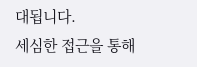대됩니다.
세심한 접근을 통해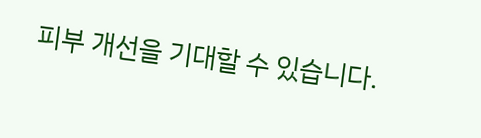피부 개선을 기대할 수 있습니다.